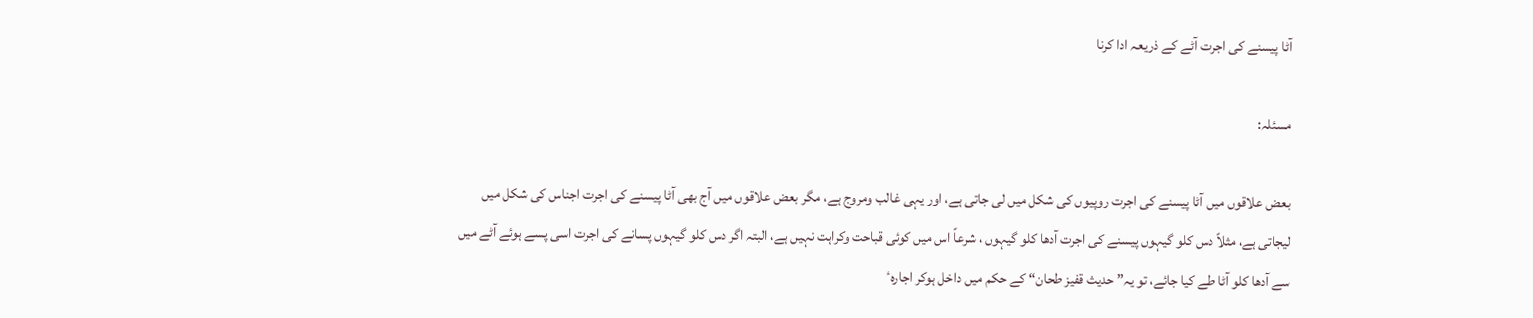آٹا پیسنے کی اجرت آٹے کے ذریعہ ادا کرنا

مسئلہ:

بعض علاقوں میں آٹا پیسنے کی اجرت روپیوں کی شکل میں لی جاتی ہے، اور یہی غالب ومروج ہے، مگر بعض علاقوں میں آج بھی آٹا پیسنے کی اجرت اجناس کی شکل میں لیجاتی ہے، مثلاً دس کلو گیہوں پیسنے کی اجرت آدھا کلو گیہوں ، شرعاً اس میں کوئی قباحت وکراہت نہیں ہے، البتہ اگر دس کلو گیہوں پسانے کی اجرت اسی پسے ہوئے آٹے میں سے آدھا کلو آٹا طے کیا جائے، تو یہ” حدیث قفیز طحان“ کے حکم میں داخل ہوکر اجارہٴ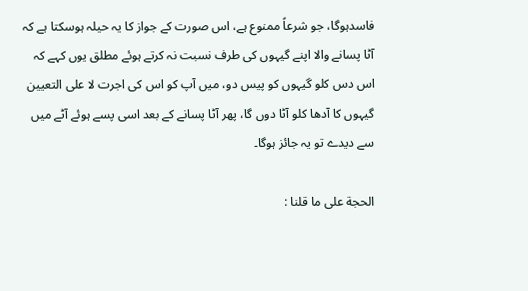فاسدہوگا، جو شرعاً ممنوع ہے، اس صورت کے جواز کا یہ حیلہ ہوسکتا ہے کہ آٹا پسانے والا اپنے گیہوں کی طرف نسبت نہ کرتے ہوئے مطلق یوں کہے کہ اس دس کلو گیہوں کو پیس دو، میں آپ کو اس کی اجرت لا علی التعیین گیہوں کا آدھا کلو آٹا دوں گا، پھر آٹا پسانے کے بعد اسی پسے ہوئے آٹے میں سے دیدے تو یہ جائز ہوگا۔

الحجة علی ما قلنا :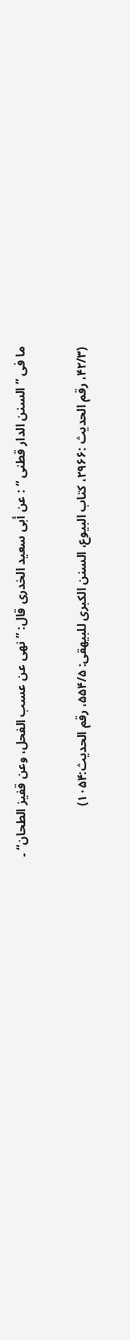ما فی ” السنن الدار قطنی “ : عن أبی سعید الخدری قال: ” نهی عن عسب الفحل، وعن قفیز الطحان“ ۔

(۴۲/۳، رقم الحدیث :۲۹۶۶، کتاب البیوع، السنن الکبری للبیهقی: ۵۵۴/۵، رقم الحدیث:۱۰۵۴)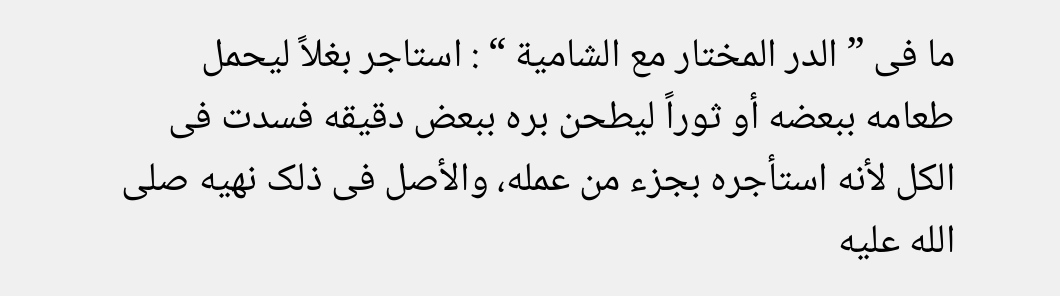ما فی ” الدر المختار مع الشامیة “ : استاجر بغلاً لیحمل طعامه ببعضه أو ثوراً لیطحن بره ببعض دقیقه فسدت فی الکل لأنه استأجره بجزء من عمله، والأصل فی ذلک نهیه صلى الله عليه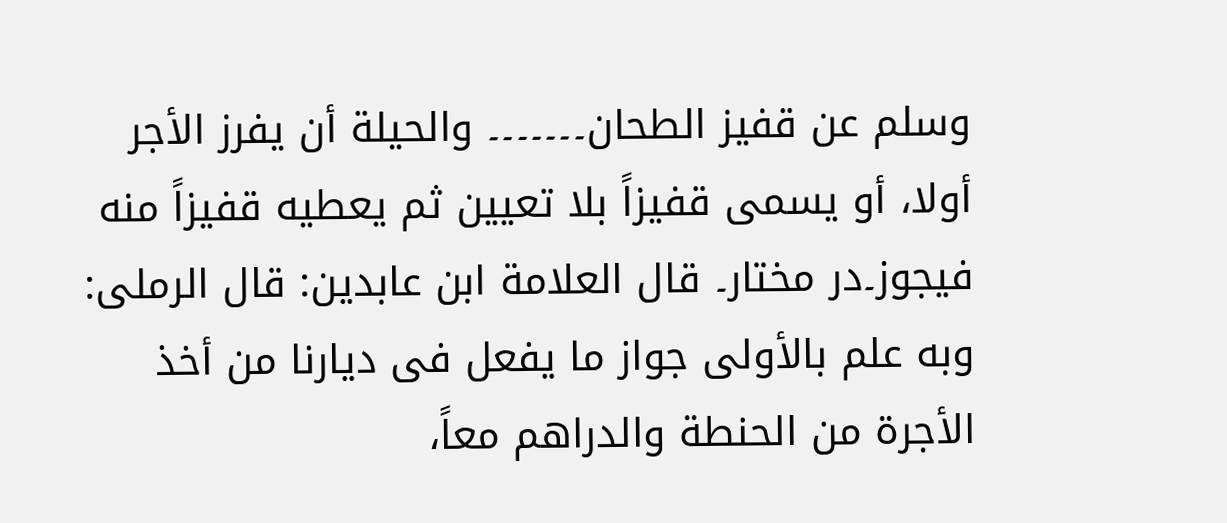وسلم عن قفیز الطحان۔۔۔۔۔۔۔ والحیلة أن یفرز الأجر أولا، أو یسمی قفیزاً بلا تعیین ثم یعطیه قفیزاً منه فیجوز۔در مختار۔ قال العلامة ابن عابدین: قال الرملی: وبه علم بالأولی جواز ما یفعل فی دیارنا من أخذ الأجرة من الحنطة والدراهم معاً،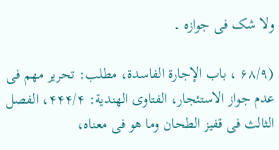ولا شک فی جوازه ۔

(۶۸/۹ ، باب الإجارة الفاسدة، مطلب: تحریر مهم فی عدم جواز الاستئجار، الفتاوی الهندیة: ۴۴۴/۴، الفصل الثالث فی قفیز الطحان وما هو فی معناه،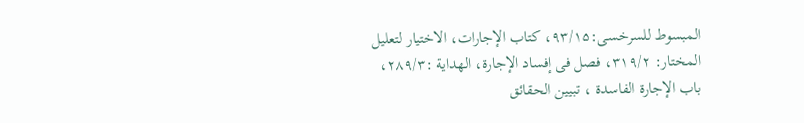المبسوط للسرخسی:۹۳/۱۵، کتاب الإجارات، الاختیار لتعلیل المختار: ۳۱۹/۲، فصل فی إفساد الإجارة، الهدایة :۲۸۹/۳، باب الإجارة الفاسدة ، تبیین الحقائق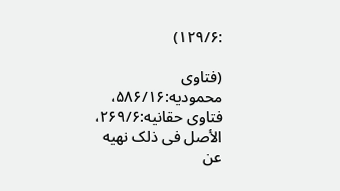:۱۲۹/۶)

(فتاوی محمودیه:۵۸۶/۱۶، فتاوی حقانیه:۲۶۹/۶، الأصل فی ذلک نهیه عن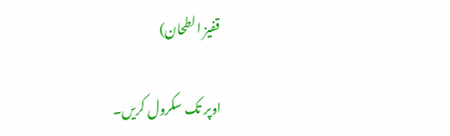قفیز الطحان)

اوپر تک سکرول کریں۔